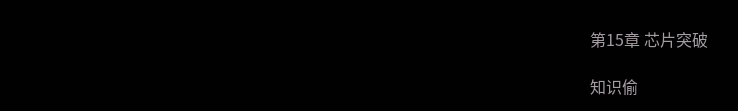第15章 芯片突破

知识偷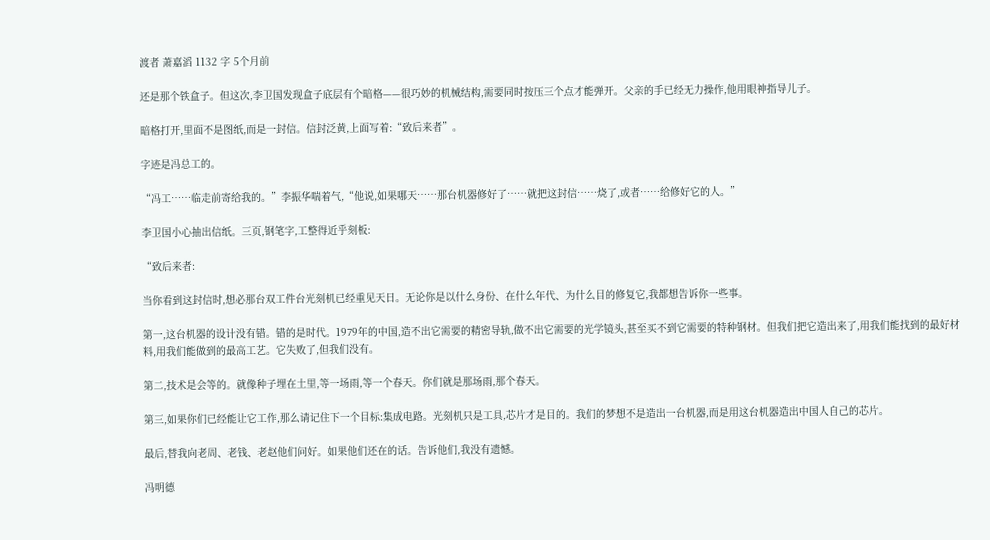渡者 萧嘉滔 1132 字 5个月前

还是那个铁盒子。但这次,李卫国发现盒子底层有个暗格——很巧妙的机械结构,需要同时按压三个点才能弹开。父亲的手已经无力操作,他用眼神指导儿子。

暗格打开,里面不是图纸,而是一封信。信封泛黄,上面写着:“致后来者”。

字迹是冯总工的。

“冯工……临走前寄给我的。”李振华喘着气,“他说,如果哪天……那台机器修好了……就把这封信……烧了,或者……给修好它的人。”

李卫国小心抽出信纸。三页,钢笔字,工整得近乎刻板:

“致后来者:

当你看到这封信时,想必那台双工件台光刻机已经重见天日。无论你是以什么身份、在什么年代、为什么目的修复它,我都想告诉你一些事。

第一,这台机器的设计没有错。错的是时代。1979年的中国,造不出它需要的精密导轨,做不出它需要的光学镜头,甚至买不到它需要的特种钢材。但我们把它造出来了,用我们能找到的最好材料,用我们能做到的最高工艺。它失败了,但我们没有。

第二,技术是会等的。就像种子埋在土里,等一场雨,等一个春天。你们就是那场雨,那个春天。

第三,如果你们已经能让它工作,那么请记住下一个目标:集成电路。光刻机只是工具,芯片才是目的。我们的梦想不是造出一台机器,而是用这台机器造出中国人自己的芯片。

最后,替我向老周、老钱、老赵他们问好。如果他们还在的话。告诉他们,我没有遗憾。

冯明德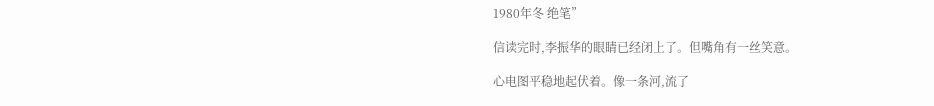1980年冬 绝笔”

信读完时,李振华的眼睛已经闭上了。但嘴角有一丝笑意。

心电图平稳地起伏着。像一条河,流了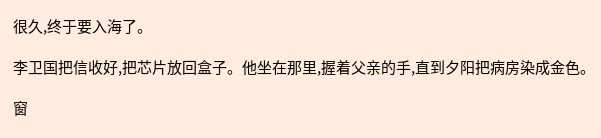很久,终于要入海了。

李卫国把信收好,把芯片放回盒子。他坐在那里,握着父亲的手,直到夕阳把病房染成金色。

窗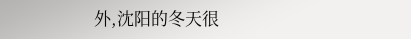外,沈阳的冬天很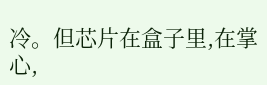冷。但芯片在盒子里,在掌心,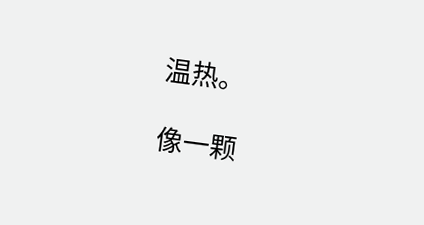温热。

像一颗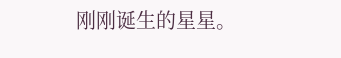刚刚诞生的星星。